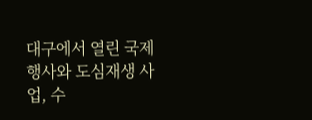대구에서 열린 국제행사와 도심재생 사업, 수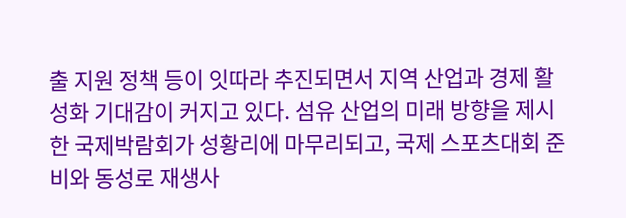출 지원 정책 등이 잇따라 추진되면서 지역 산업과 경제 활성화 기대감이 커지고 있다. 섬유 산업의 미래 방향을 제시한 국제박람회가 성황리에 마무리되고, 국제 스포츠대회 준비와 동성로 재생사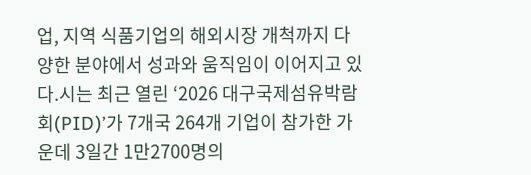업, 지역 식품기업의 해외시장 개척까지 다양한 분야에서 성과와 움직임이 이어지고 있다.시는 최근 열린 ‘2026 대구국제섬유박람회(PID)’가 7개국 264개 기업이 참가한 가운데 3일간 1만2700명의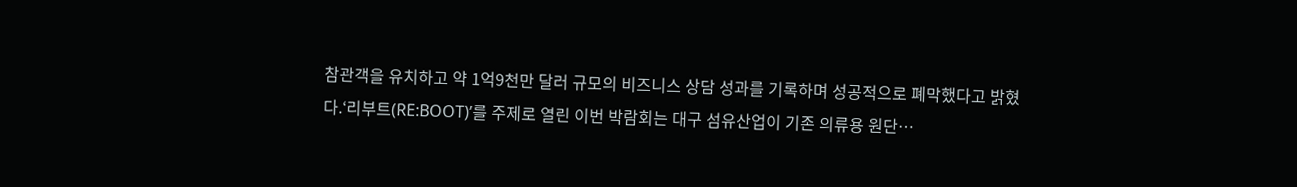참관객을 유치하고 약 1억9천만 달러 규모의 비즈니스 상담 성과를 기록하며 성공적으로 폐막했다고 밝혔다.‘리부트(RE:BOOT)’를 주제로 열린 이번 박람회는 대구 섬유산업이 기존 의류용 원단…